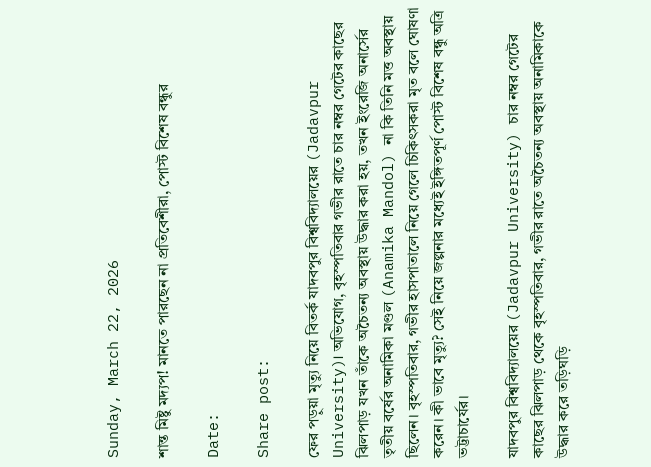Sunday, March 22, 2026

শান্ত মিষ্টু মদ্যপ! মানতে পারছেন না প্রতিবেশীরা, পোস্ট বিশেষ বন্ধুর

Date:

Share post:

ফের পড়ুয়া মৃত্যু নিয়ে বিতর্ক যাদবপুর বিশ্ববিদ্যালয়ের (Jadavpur University)। অভিযোগ, বৃহস্পতিবার গভীর রাতে চার নম্বর গেটের কাছের ঝিলপাড় যখন তাঁকে অচৈতন্য অবস্থায় উদ্ধার করা হয়, তখন ইংরেজি অনার্সের তৃতীয় বর্ষের অনামিকা মণ্ডল (Anamika Mandol) না কি তিনি মত্ত অবস্থায় ছিলেন। বৃহস্পতিবার, গভীর হাসপাতালে নিয়ে গেলে চিকিৎসকরা মৃত বলে ঘোষণা করেন। কী ভাবে মৃত্যু? সেই নিয়ে জল্পনার মধ্যেই ইঙ্গিতপূর্ণ পোস্ট বিশেষ বন্ধু অত্রি ভট্টাচার্যের।

যাদবপুর বিশ্ববিদ্যালয়ের (Jadavpur University) চার নম্বর গেটের কাছের ঝিলপাড় থেকে বৃহস্পতিবার, গভীর রাতে অচৈতন্য অবস্থায় অনামিকাকে উদ্ধার করে তড়িঘড়ি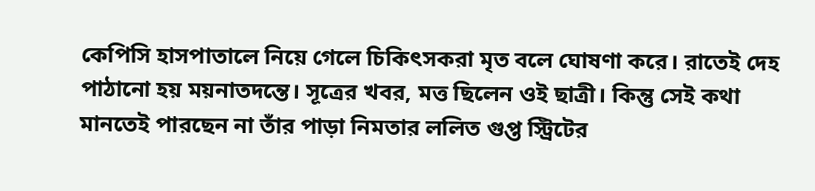কেপিসি হাসপাতালে নিয়ে গেলে চিকিৎসকরা মৃত বলে ঘোষণা করে। রাতেই দেহ পাঠানো হয় ময়নাতদন্তে। সূত্রের খবর, মত্ত ছিলেন ওই ছাত্রী। কিন্তু সেই কথা মানতেই পারছেন না তাঁর পাড়া নিমতার ললিত গুপ্ত স্ট্রিটের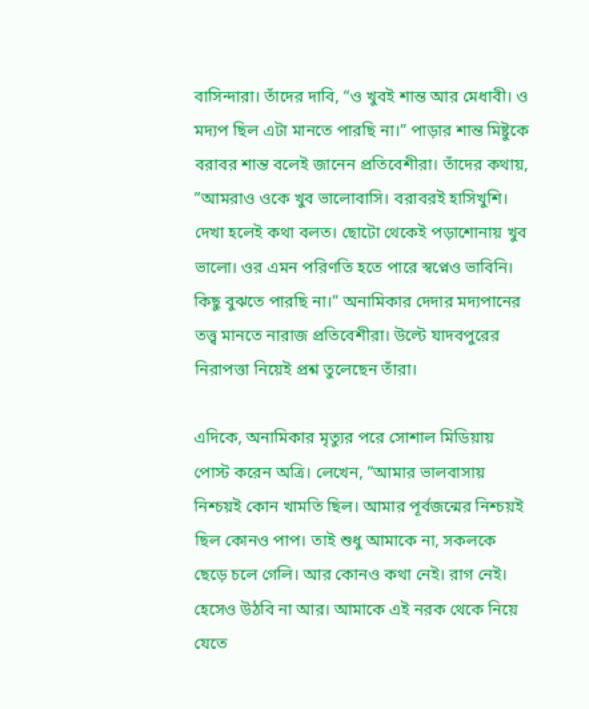বাসিন্দারা। তাঁদের দাবি, “ও খুবই শান্ত আর মেধাবী। ও মদ্যপ ছিল এটা মানতে পারছি না।” পাড়ার শান্ত মিষ্টুকে বরাবর শান্ত বলেই জানেন প্রতিবেশীরা। তাঁদের কথায়, ”আমরাও ওকে খুব ভালোবাসি। বরাবরই হাসিখুশি। দেখা হলেই কথা বলত। ছোটো থেকেই পড়াশোনায় খুব ভালো। ওর এমন পরিণতি হতে পারে স্বপ্নেও ভাবিনি। কিছু বুঝতে পারছি না।” অনামিকার দেদার মদ্যপানের তত্ত্ব মানতে নারাজ প্রতিবেশীরা। উল্টে যাদবপুরের নিরাপত্তা নিয়েই প্রশ্ন তুলেছেন তাঁরা।

এদিকে, অনামিকার মৃত্যুর পরে সোশাল মিডিয়ায় পোস্ট করেন অত্রি। লেখেন, ”আমার ভালবাসায় নিশ্চয়ই কোন খামতি ছিল। আমার পূর্বজন্মের নিশ্চয়ই ছিল কোনও পাপ। তাই শুধু আমাকে না, সকলকে ছেড়ে চলে গেলি। আর কোনও কথা নেই। রাগ নেই। হেসেও উঠবি না আর। আমাকে এই নরক থেকে নিয়ে যেতে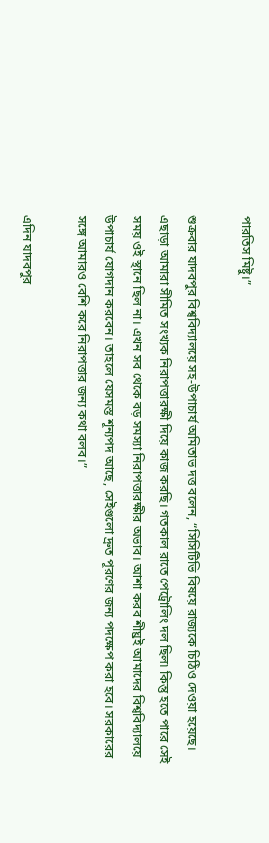পারতিস মিষ্টু।”

শুক্রবার যাদবপুর বিশ্ববিদ্যালয়ে সহ-উপাচার্য অমিতাভ দত্ত বলেন, “সিসিটিভি বিষয়ে রাজ্যকে চিঠিও দেওয়া হয়েছে। এছাড়া আমারা সীমিত সংখ্যক নিরাপত্তারক্ষী দিয়ে কাজ করছি। গতকাল রাতে পেট্রোলিং দল ছিল৷ কিন্তু হতে পারে সেই সময় ওই স্থানে ছিল না। এখন সব থেকে বড় সমস্যা নিরাপত্তারক্ষীর অভাব। আশা করব শীঘ্রই আমাদের বিশ্ববিদ্যালয়ে উপাচার্য যোগদান করবেন। তাহলে যেসমস্ত শূন্যপদ আছে, সেইগুলো দ্রুত পূরণের জন্য পদক্ষেপ করা হবে। সরকারের সঙ্গে আমারও বেশি করে নিরাপত্তার জন্য কথা বলব।”

এদিন যাদবপুর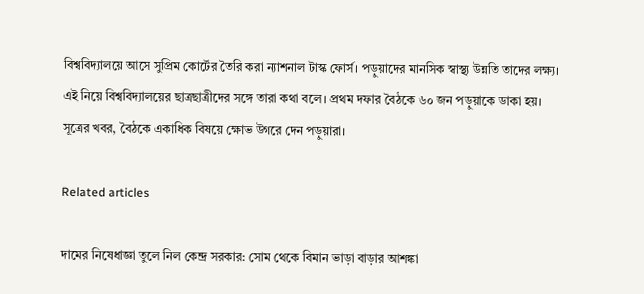বিশ্ববিদ্যালয়ে আসে সুপ্রিম কোর্টের তৈরি করা ন্যাশনাল টাস্ক ফোর্স। পড়ুয়াদের মানসিক স্বাস্থ্য উন্নতি তাদের লক্ষ্য। এই নিয়ে বিশ্ববিদ্যালয়ের ছাত্রছাত্রীদের সঙ্গে তারা কথা বলে। প্রথম দফার বৈঠকে ৬০ জন পড়ুয়াকে ডাকা হয়। সূত্রের খবর, বৈঠকে একাধিক বিষয়ে ক্ষোভ উগরে দেন পড়ুয়ারা।

Related articles

দামের নিষেধাজ্ঞা তুলে নিল কেন্দ্র সরকার: সোম থেকে বিমান ভাড়া বাড়ার আশঙ্কা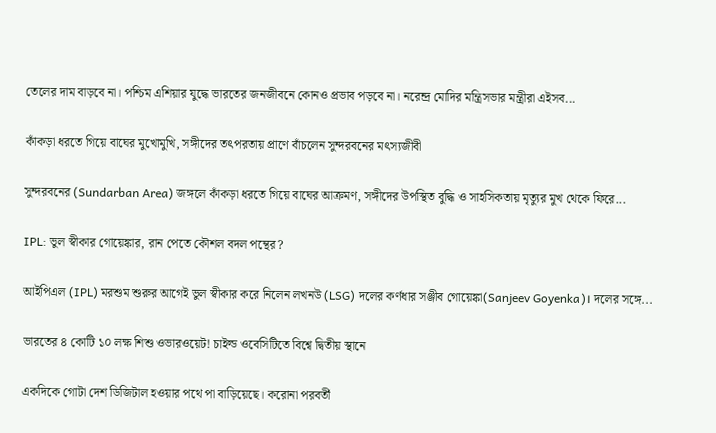তেলের দাম বাড়বে না। পশ্চিম এশিয়ার যুদ্ধে ভারতের জনজীবনে কোনও প্রভাব পড়বে না। নরেন্দ্র মোদির মন্ত্রিসভার মন্ত্রীরা এইসব...

কাঁকড়া ধরতে গিয়ে বাঘের মুখোমুখি, সঙ্গীদের তৎপরতায় প্রাণে বাঁচলেন সুন্দরবনের মৎস্যজীবী

সুন্দরবনের (Sundarban Area) জঙ্গলে কাঁকড়া ধরতে গিয়ে বাঘের আক্রমণ, সঙ্গীদের উপস্থিত বুদ্ধি ও সাহসিকতায় মৃত্যুর মুখ থেকে ফিরে...

IPL: ভুল স্বীকার গোয়েঙ্কার, রান পেতে কৌশল বদল পন্থের?

আইপিএল (IPL) মরশুম শুরুর আগেই ভুল স্বীকার করে নিলেন লখনউ (LSG) দলের কর্ণধার সঞ্জীব গোয়েঙ্কা(Sanjeev Goyenka)। দলের সঙ্গে...

ভারতের ৪ কোটি ১০ লক্ষ শিশু ওভারওয়েট! চাইল্ড ওবেসিটিতে বিশ্বে দ্বিতীয় স্থানে

একদিকে গোটা দেশ ডিজিটাল হওয়ার পথে পা বাড়িয়েছে। করোনা পরবর্তী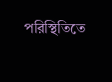পরিস্থিতিতে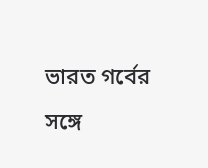ভারত গর্বের সঙ্গে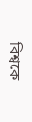বিশ্বকে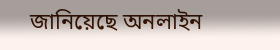জানিয়েছে অনলাইন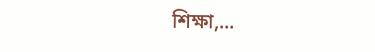শিক্ষা,...